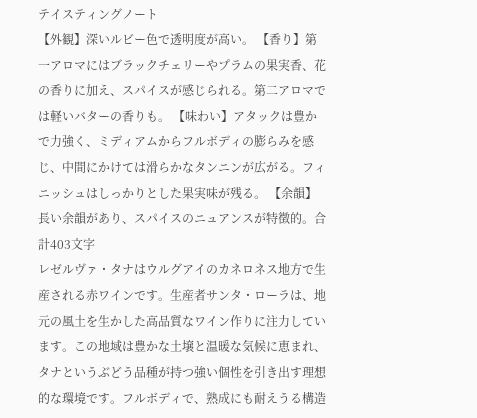テイスティングノート
【外観】深いルビー色で透明度が高い。 【香り】第一アロマにはブラックチェリーやプラムの果実香、花の香りに加え、スパイスが感じられる。第二アロマでは軽いバターの香りも。 【味わい】アタックは豊かで力強く、ミディアムからフルボディの膨らみを感じ、中間にかけては滑らかなタンニンが広がる。フィニッシュはしっかりとした果実味が残る。 【余韻】長い余韻があり、スパイスのニュアンスが特徴的。合計403文字
レゼルヴァ・タナはウルグアイのカネロネス地方で生産される赤ワインです。生産者サンタ・ローラは、地元の風土を生かした高品質なワイン作りに注力しています。この地域は豊かな土壌と温暖な気候に恵まれ、タナというぶどう品種が持つ強い個性を引き出す理想的な環境です。フルボディで、熟成にも耐えうる構造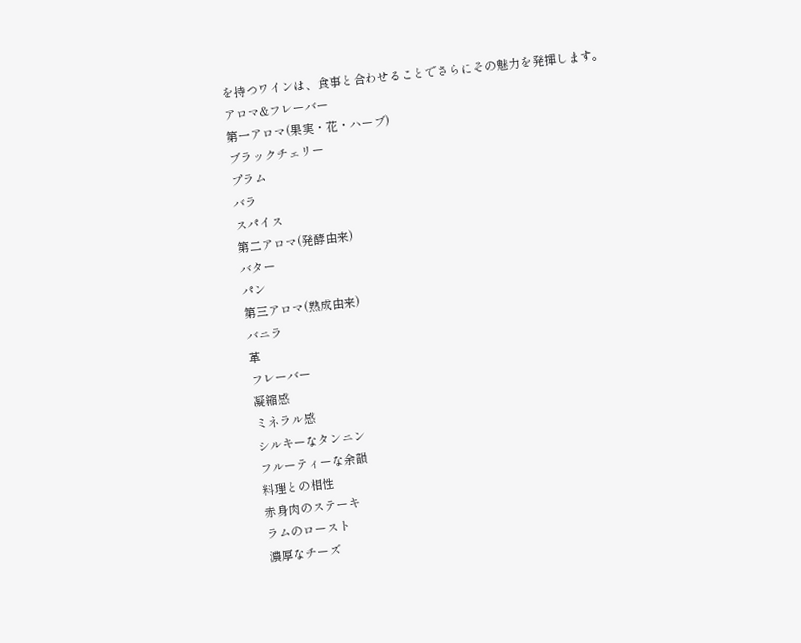を持つワインは、食事と合わせることでさらにその魅力を発揮します。
アロマ&フレーバー
第一アロマ(果実・花・ハーブ)
ブラックチェリー
プラム
バラ
スパイス
第二アロマ(発酵由来)
バター
パン
第三アロマ(熟成由来)
バニラ
革
フレーバー
凝縮感
ミネラル感
シルキーなタンニン
フルーティーな余韻
料理との相性
赤身肉のステーキ
ラムのロースト
濃厚なチーズ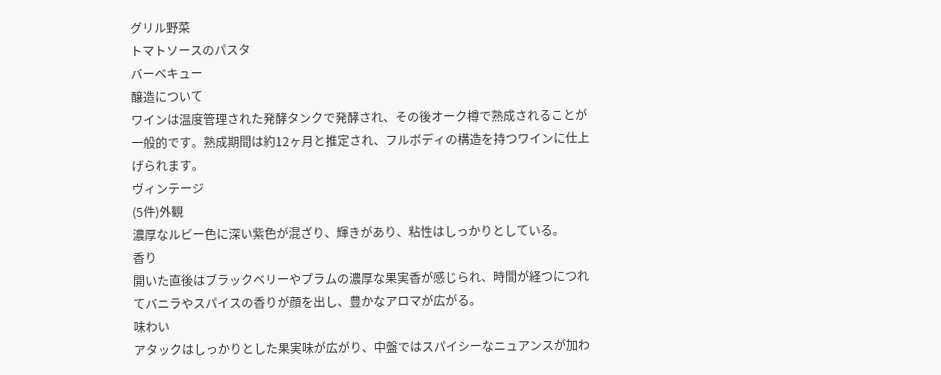グリル野菜
トマトソースのパスタ
バーベキュー
醸造について
ワインは温度管理された発酵タンクで発酵され、その後オーク樽で熟成されることが一般的です。熟成期間は約12ヶ月と推定され、フルボディの構造を持つワインに仕上げられます。
ヴィンテージ
(5件)外観
濃厚なルビー色に深い紫色が混ざり、輝きがあり、粘性はしっかりとしている。
香り
開いた直後はブラックベリーやプラムの濃厚な果実香が感じられ、時間が経つにつれてバニラやスパイスの香りが顔を出し、豊かなアロマが広がる。
味わい
アタックはしっかりとした果実味が広がり、中盤ではスパイシーなニュアンスが加わ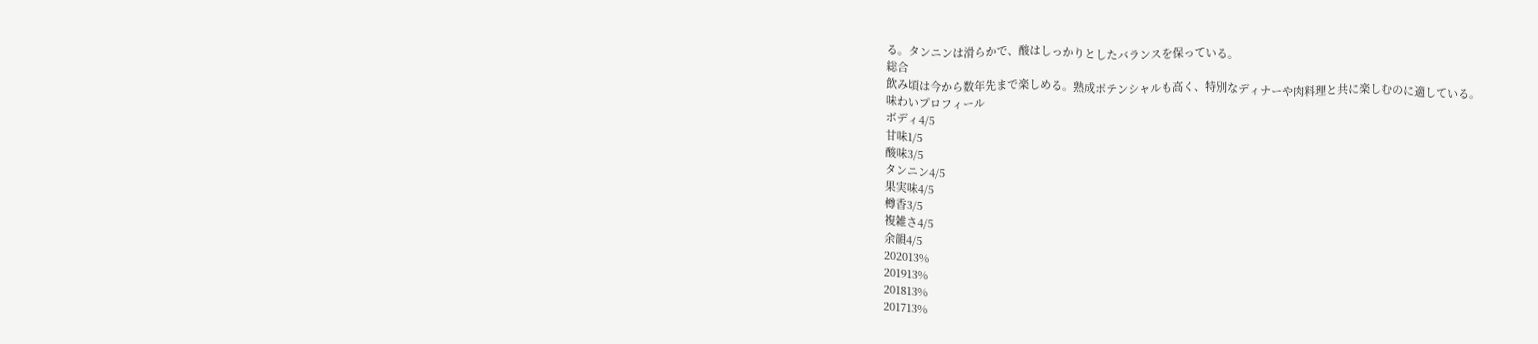る。タンニンは滑らかで、酸はしっかりとしたバランスを保っている。
総合
飲み頃は今から数年先まで楽しめる。熟成ポテンシャルも高く、特別なディナーや肉料理と共に楽しむのに適している。
味わいプロフィール
ボディ4/5
甘味1/5
酸味3/5
タンニン4/5
果実味4/5
樽香3/5
複雑さ4/5
余韻4/5
202013%
201913%
201813%
201713%